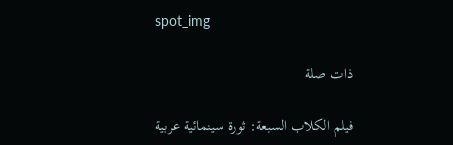spot_img

ذات صلة

فيلم الكلاب السبعة: ثورة سينمائية عربية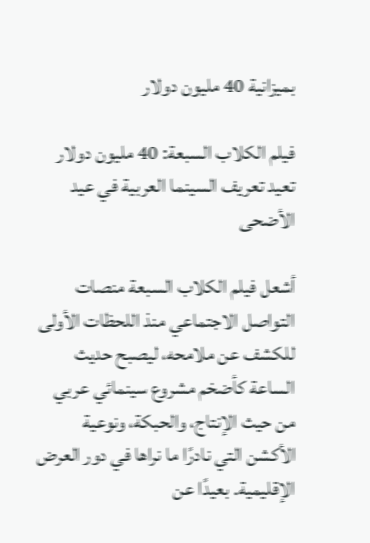بميزانية 40 مليون دولار

فيلم الكلاب السبعة: 40 مليون دولار تعيد تعريف السينما العربية في عيد الأضحى

أشعل فيلم الكلاب السبعة منصات التواصل الاجتماعي منذ اللحظات الأولى للكشف عن ملامحه، ليصبح حديث الساعة كأضخم مشروع سينمائي عربي من حيث الإنتاج، والحبكة، ونوعية الأكشن التي نادرًا ما نراها في دور العرض الإقليمية. بعيدًا عن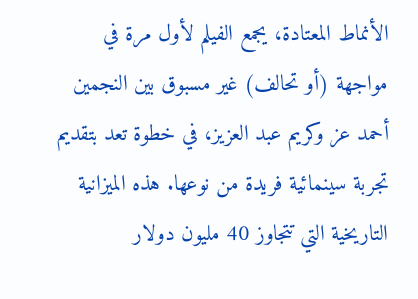الأنماط المعتادة، يجمع الفيلم لأول مرة في مواجهة (أو تحالف) غير مسبوق بين النجمين أحمد عز وكريم عبد العزيز، في خطوة تعد بتقديم تجربة سينمائية فريدة من نوعها. هذه الميزانية التاريخية التي تتجاوز 40 مليون دولار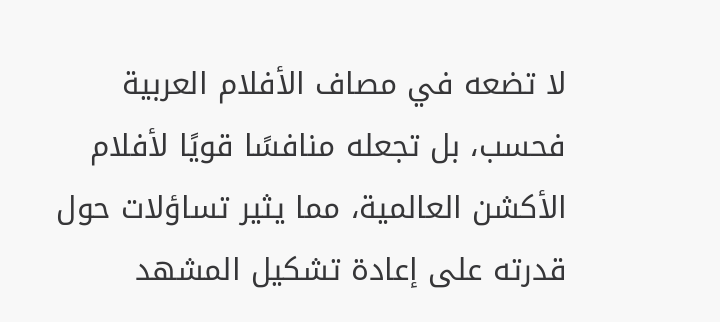لا تضعه في مصاف الأفلام العربية فحسب، بل تجعله منافسًا قويًا لأفلام الأكشن العالمية، مما يثير تساؤلات حول قدرته على إعادة تشكيل المشهد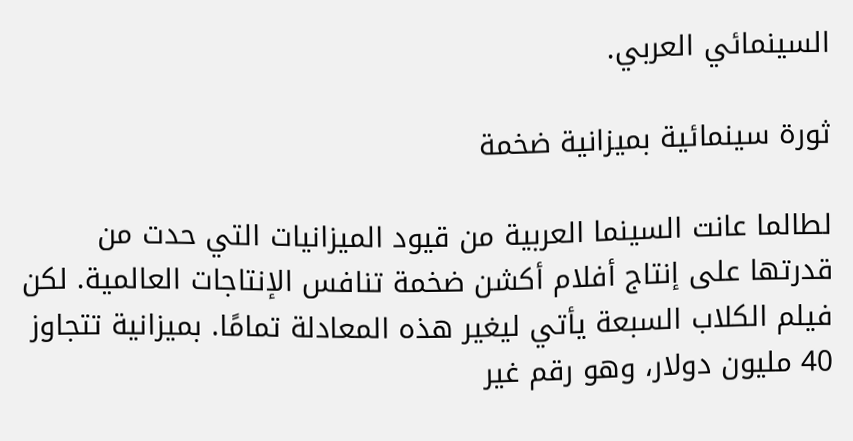السينمائي العربي.

ثورة سينمائية بميزانية ضخمة

لطالما عانت السينما العربية من قيود الميزانيات التي حدت من قدرتها على إنتاج أفلام أكشن ضخمة تنافس الإنتاجات العالمية. لكن فيلم الكلاب السبعة يأتي ليغير هذه المعادلة تمامًا. بميزانية تتجاوز 40 مليون دولار، وهو رقم غير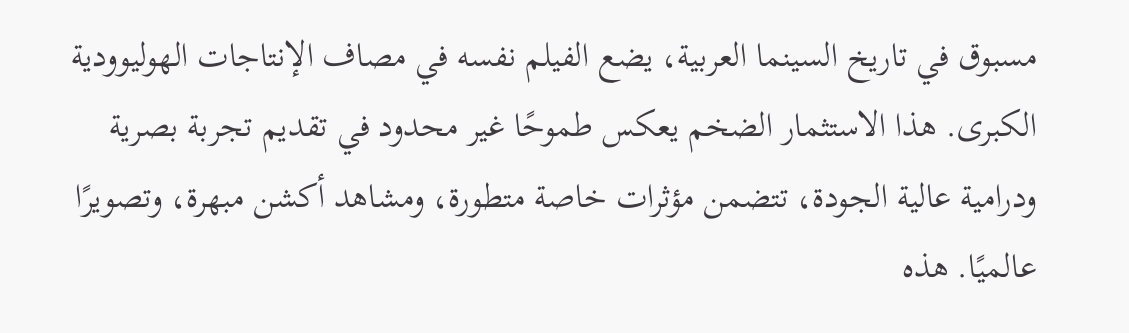مسبوق في تاريخ السينما العربية، يضع الفيلم نفسه في مصاف الإنتاجات الهوليوودية الكبرى. هذا الاستثمار الضخم يعكس طموحًا غير محدود في تقديم تجربة بصرية ودرامية عالية الجودة، تتضمن مؤثرات خاصة متطورة، ومشاهد أكشن مبهرة، وتصويرًا عالميًا. هذه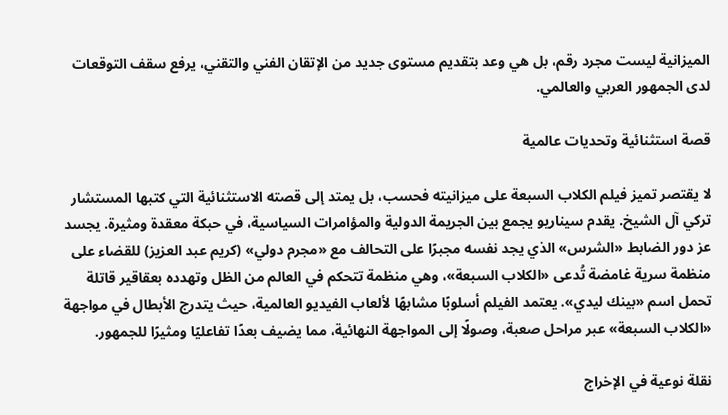الميزانية ليست مجرد رقم، بل هي وعد بتقديم مستوى جديد من الإتقان الفني والتقني، يرفع سقف التوقعات لدى الجمهور العربي والعالمي.

قصة استثنائية وتحديات عالمية

لا يقتصر تميز فيلم الكلاب السبعة على ميزانيته فحسب، بل يمتد إلى قصته الاستثنائية التي كتبها المستشار تركي آل الشيخ. يقدم سيناريو يجمع بين الجريمة الدولية والمؤامرات السياسية، في حبكة معقدة ومثيرة. يجسد عز دور الضابط «الشرس» الذي يجد نفسه مجبرًا على التحالف مع «مجرم دولي» (كريم عبد العزيز) للقضاء على منظمة سرية غامضة تُدعى «الكلاب السبعة»، وهي منظمة تتحكم في العالم من الظل وتهدده بعقاقير قاتلة تحمل اسم «بينك ليدي». يعتمد الفيلم أسلوبًا مشابهًا لألعاب الفيديو العالمية، حيث يتدرج الأبطال في مواجهة «الكلاب السبعة» عبر مراحل صعبة، وصولًا إلى المواجهة النهائية، مما يضيف بعدًا تفاعليًا ومثيرًا للجمهور.

نقلة نوعية في الإخراج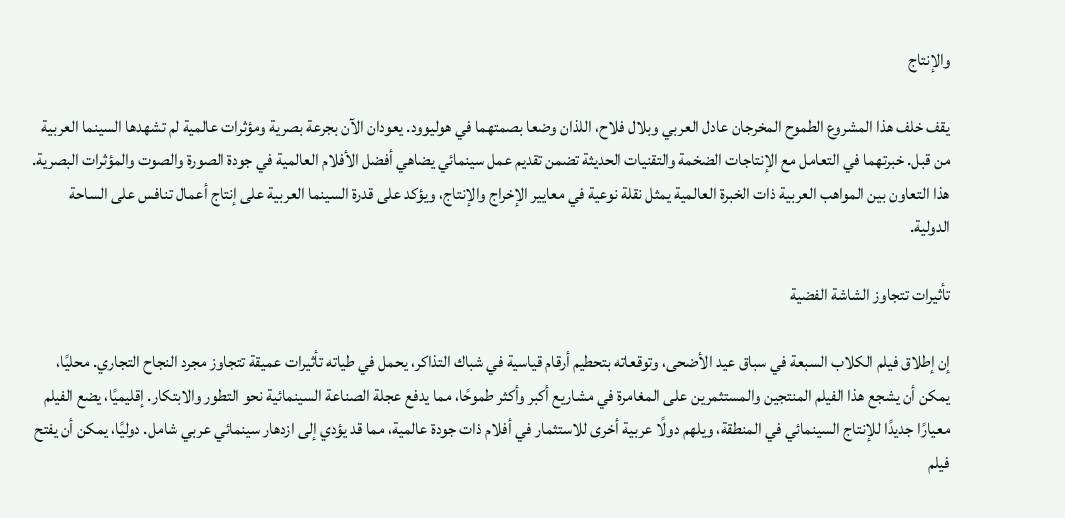والإنتاج

يقف خلف هذا المشروع الطموح المخرجان عادل العربي وبلال فلاح، اللذان وضعا بصمتهما في هوليوود. يعودان الآن بجرعة بصرية ومؤثرات عالمية لم تشهدها السينما العربية من قبل. خبرتهما في التعامل مع الإنتاجات الضخمة والتقنيات الحديثة تضمن تقديم عمل سينمائي يضاهي أفضل الأفلام العالمية في جودة الصورة والصوت والمؤثرات البصرية. هذا التعاون بين المواهب العربية ذات الخبرة العالمية يمثل نقلة نوعية في معايير الإخراج والإنتاج، ويؤكد على قدرة السينما العربية على إنتاج أعمال تنافس على الساحة الدولية.

تأثيرات تتجاوز الشاشة الفضية

إن إطلاق فيلم الكلاب السبعة في سباق عيد الأضحى، وتوقعاته بتحطيم أرقام قياسية في شباك التذاكر، يحمل في طياته تأثيرات عميقة تتجاوز مجرد النجاح التجاري. محليًا، يمكن أن يشجع هذا الفيلم المنتجين والمستثمرين على المغامرة في مشاريع أكبر وأكثر طموحًا، مما يدفع عجلة الصناعة السينمائية نحو التطور والابتكار. إقليميًا، يضع الفيلم معيارًا جديدًا للإنتاج السينمائي في المنطقة، ويلهم دولًا عربية أخرى للاستثمار في أفلام ذات جودة عالمية، مما قد يؤدي إلى ازدهار سينمائي عربي شامل. دوليًا، يمكن أن يفتح فيلم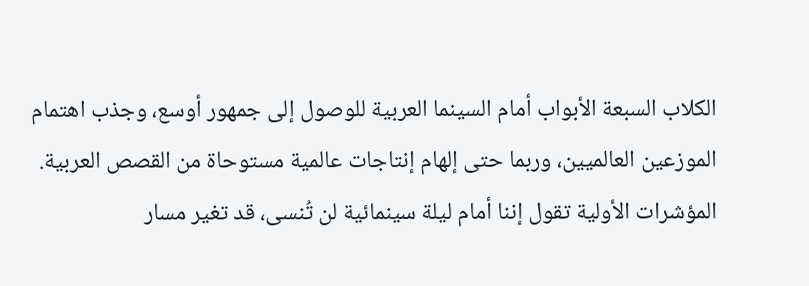الكلاب السبعة الأبواب أمام السينما العربية للوصول إلى جمهور أوسع، وجذب اهتمام الموزعين العالميين، وربما حتى إلهام إنتاجات عالمية مستوحاة من القصص العربية. المؤشرات الأولية تقول إننا أمام ليلة سينمائية لن تُنسى، قد تغير مسار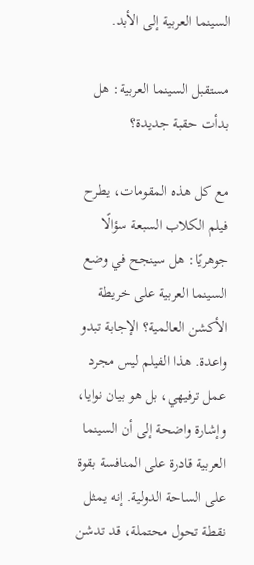السينما العربية إلى الأبد.

مستقبل السينما العربية: هل بدأت حقبة جديدة؟

مع كل هذه المقومات، يطرح فيلم الكلاب السبعة سؤالًا جوهريًا: هل سينجح في وضع السينما العربية على خريطة الأكشن العالمية؟ الإجابة تبدو واعدة. هذا الفيلم ليس مجرد عمل ترفيهي، بل هو بيان نوايا، وإشارة واضحة إلى أن السينما العربية قادرة على المنافسة بقوة على الساحة الدولية. إنه يمثل نقطة تحول محتملة، قد تدشن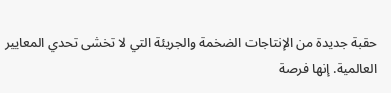حقبة جديدة من الإنتاجات الضخمة والجريئة التي لا تخشى تحدي المعايير العالمية. إنها فرصة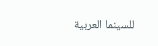للسينما العربية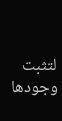لتثبت وجودها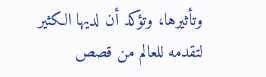وتأثيرها، وتؤكد أن لديها الكثير لتقدمه للعالم من قصص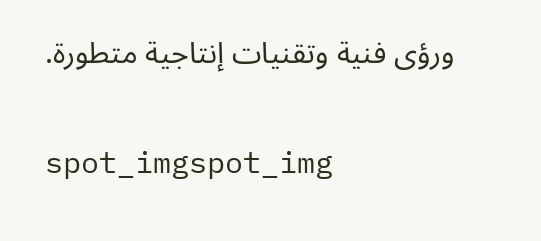ورؤى فنية وتقنيات إنتاجية متطورة.

spot_imgspot_img